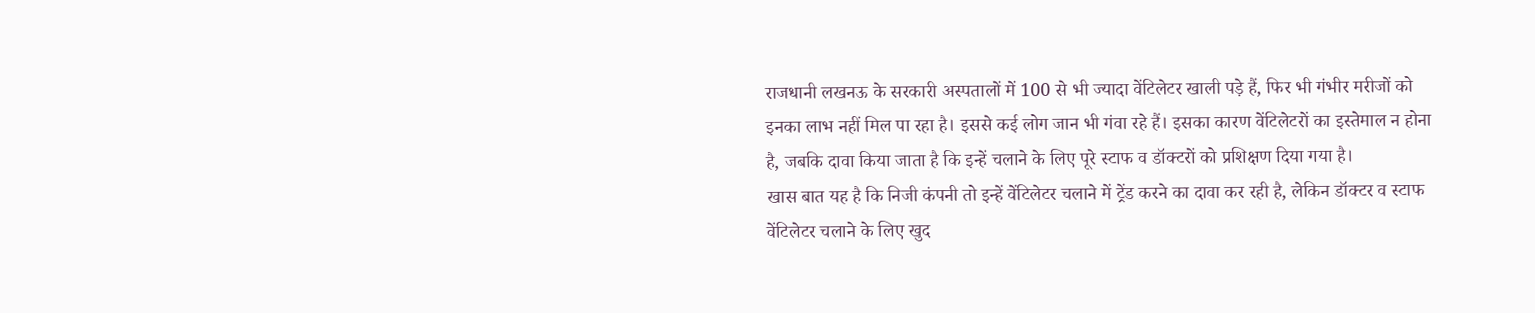राजधानी लखनऊ के सरकारी अस्पतालों में 100 से भी ज्यादा वेंटिलेटर खाली पड़े हैं, फिर भी गंभीर मरीजों को इनका लाभ नहीं मिल पा रहा है। इससे कई लोग जान भी गंवा रहे हैं। इसका कारण वेंटिलेटरों का इस्तेमाल न होना है, जबकि दावा किया जाता है कि इन्हें चलाने के लिए पूरे स्टाफ व डॉक्टरों को प्रशिक्षण दिया गया है।
खास बात यह है कि निजी कंपनी तो इन्हें वेंटिलेटर चलाने में ट्रेंड करने का दावा कर रही है, लेकिन डॉक्टर व स्टाफ वेंटिलेटर चलाने के लिए खुद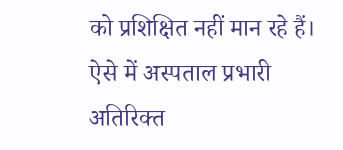को प्रशिक्षित नहीं मान रहे हैं। ऐसे में अस्पताल प्रभारी अतिरिक्त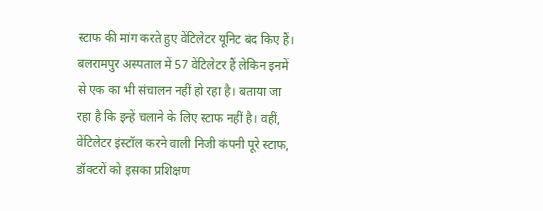स्टाफ की मांग करते हुए वेंटिलेटर यूनिट बंद किए हैं।
बलरामपुर अस्पताल में 57 वेंटिलेटर हैं लेकिन इनमें से एक का भी संचालन नहीं हो रहा है। बताया जा रहा है कि इन्हें चलाने के लिए स्टाफ नहीं है। वहीं, वेंटिलेटर इंस्टॉल करने वाली निजी कंपनी पूरे स्टाफ, डॉक्टरों को इसका प्रशिक्षण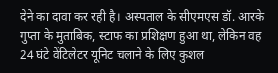देने का दावा कर रही है। अस्पताल के सीएमएस डॉ. आरके गुप्ता के मुताबिक, स्टाफ का प्रशिक्षण हुआ था, लेकिन वह 24 घंटे वेंटिलेटर यूनिट चलाने के लिए कुशल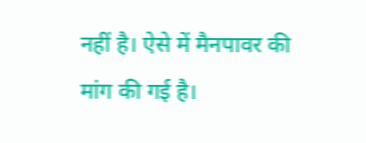नहीं है। ऐसे में मैनपावर की मांग की गई है।